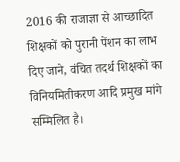2016 की राजाज्ञा से आच्छादित शिक्षकों को पुरानी पेंशन का लाभ दिए जाने, वंचित तदर्थ शिक्षकों का विनियमितीकरण आदि प्रमुख मांगे सम्मिलित है।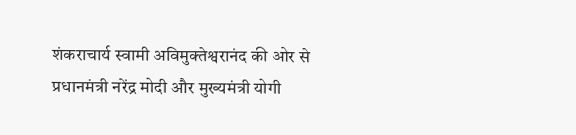शंकराचार्य स्वामी अविमुक्तेश्वरानंद की ओर से प्रधानमंत्री नरेंद्र मोदी और मुख्यमंत्री योगी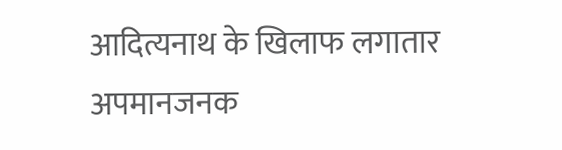आदित्यनाथ के खिलाफ लगातार अपमानजनक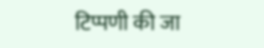टिप्पणी की जा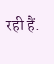रही हैं.